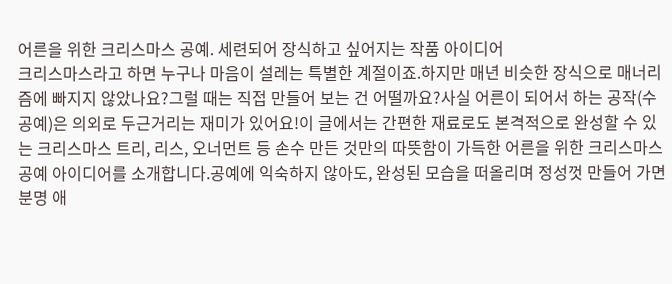어른을 위한 크리스마스 공예. 세련되어 장식하고 싶어지는 작품 아이디어
크리스마스라고 하면 누구나 마음이 설레는 특별한 계절이죠.하지만 매년 비슷한 장식으로 매너리즘에 빠지지 않았나요?그럴 때는 직접 만들어 보는 건 어떨까요?사실 어른이 되어서 하는 공작(수공예)은 의외로 두근거리는 재미가 있어요!이 글에서는 간편한 재료로도 본격적으로 완성할 수 있는 크리스마스 트리, 리스, 오너먼트 등 손수 만든 것만의 따뜻함이 가득한 어른을 위한 크리스마스 공예 아이디어를 소개합니다.공예에 익숙하지 않아도, 완성된 모습을 떠올리며 정성껏 만들어 가면 분명 애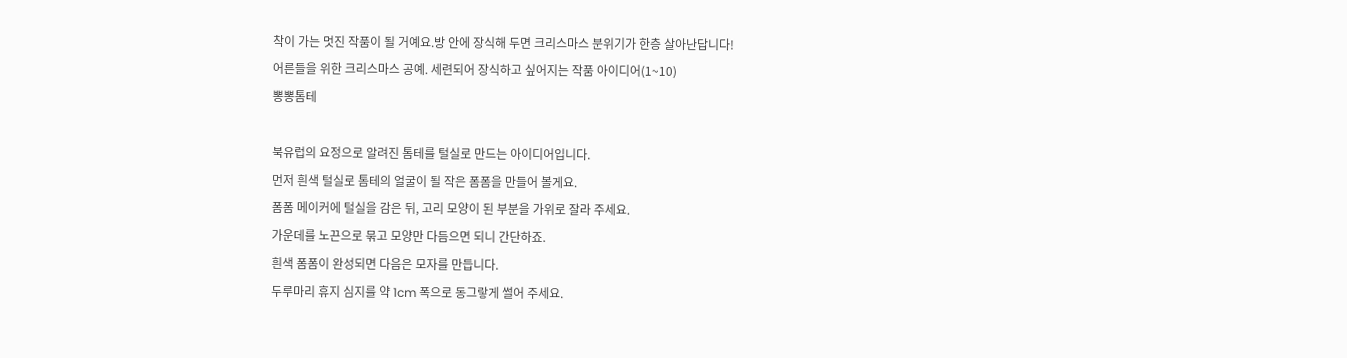착이 가는 멋진 작품이 될 거예요.방 안에 장식해 두면 크리스마스 분위기가 한층 살아난답니다!
어른들을 위한 크리스마스 공예. 세련되어 장식하고 싶어지는 작품 아이디어(1~10)
뽕뽕톰테

북유럽의 요정으로 알려진 톰테를 털실로 만드는 아이디어입니다.
먼저 흰색 털실로 톰테의 얼굴이 될 작은 폼폼을 만들어 볼게요.
폼폼 메이커에 털실을 감은 뒤, 고리 모양이 된 부분을 가위로 잘라 주세요.
가운데를 노끈으로 묶고 모양만 다듬으면 되니 간단하죠.
흰색 폼폼이 완성되면 다음은 모자를 만듭니다.
두루마리 휴지 심지를 약 1cm 폭으로 동그랗게 썰어 주세요.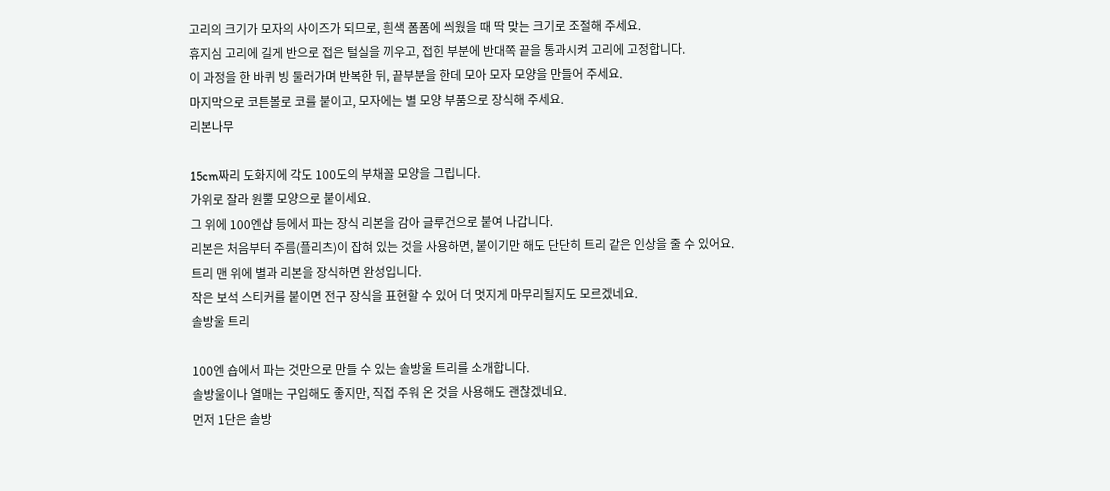고리의 크기가 모자의 사이즈가 되므로, 흰색 폼폼에 씌웠을 때 딱 맞는 크기로 조절해 주세요.
휴지심 고리에 길게 반으로 접은 털실을 끼우고, 접힌 부분에 반대쪽 끝을 통과시켜 고리에 고정합니다.
이 과정을 한 바퀴 빙 둘러가며 반복한 뒤, 끝부분을 한데 모아 모자 모양을 만들어 주세요.
마지막으로 코튼볼로 코를 붙이고, 모자에는 별 모양 부품으로 장식해 주세요.
리본나무

15cm짜리 도화지에 각도 100도의 부채꼴 모양을 그립니다.
가위로 잘라 원뿔 모양으로 붙이세요.
그 위에 100엔샵 등에서 파는 장식 리본을 감아 글루건으로 붙여 나갑니다.
리본은 처음부터 주름(플리츠)이 잡혀 있는 것을 사용하면, 붙이기만 해도 단단히 트리 같은 인상을 줄 수 있어요.
트리 맨 위에 별과 리본을 장식하면 완성입니다.
작은 보석 스티커를 붙이면 전구 장식을 표현할 수 있어 더 멋지게 마무리될지도 모르겠네요.
솔방울 트리

100엔 숍에서 파는 것만으로 만들 수 있는 솔방울 트리를 소개합니다.
솔방울이나 열매는 구입해도 좋지만, 직접 주워 온 것을 사용해도 괜찮겠네요.
먼저 1단은 솔방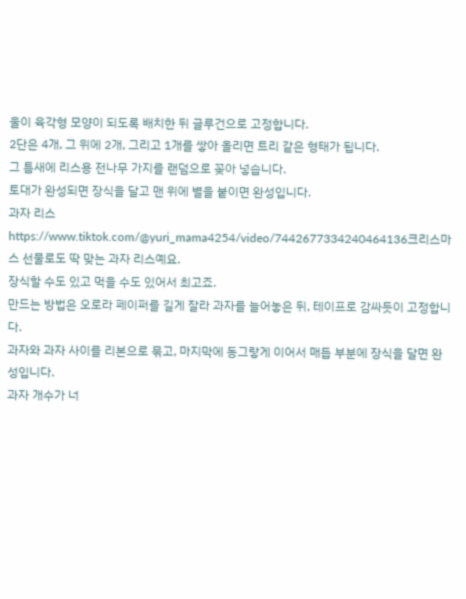울이 육각형 모양이 되도록 배치한 뒤 글루건으로 고정합니다.
2단은 4개, 그 위에 2개, 그리고 1개를 쌓아 올리면 트리 같은 형태가 됩니다.
그 틈새에 리스용 전나무 가지를 랜덤으로 꽂아 넣습니다.
토대가 완성되면 장식을 달고 맨 위에 별을 붙이면 완성입니다.
과자 리스
https://www.tiktok.com/@yuri_mama4254/video/7442677334240464136크리스마스 선물로도 딱 맞는 과자 리스예요.
장식할 수도 있고 먹을 수도 있어서 최고죠.
만드는 방법은 오로라 페이퍼를 길게 잘라 과자를 늘어놓은 뒤, 테이프로 감싸듯이 고정합니다.
과자와 과자 사이를 리본으로 묶고, 마지막에 동그랗게 이어서 매듭 부분에 장식을 달면 완성입니다.
과자 개수가 너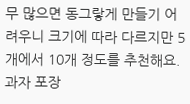무 많으면 동그랗게 만들기 어려우니 크기에 따라 다르지만 5개에서 10개 정도를 추천해요.
과자 포장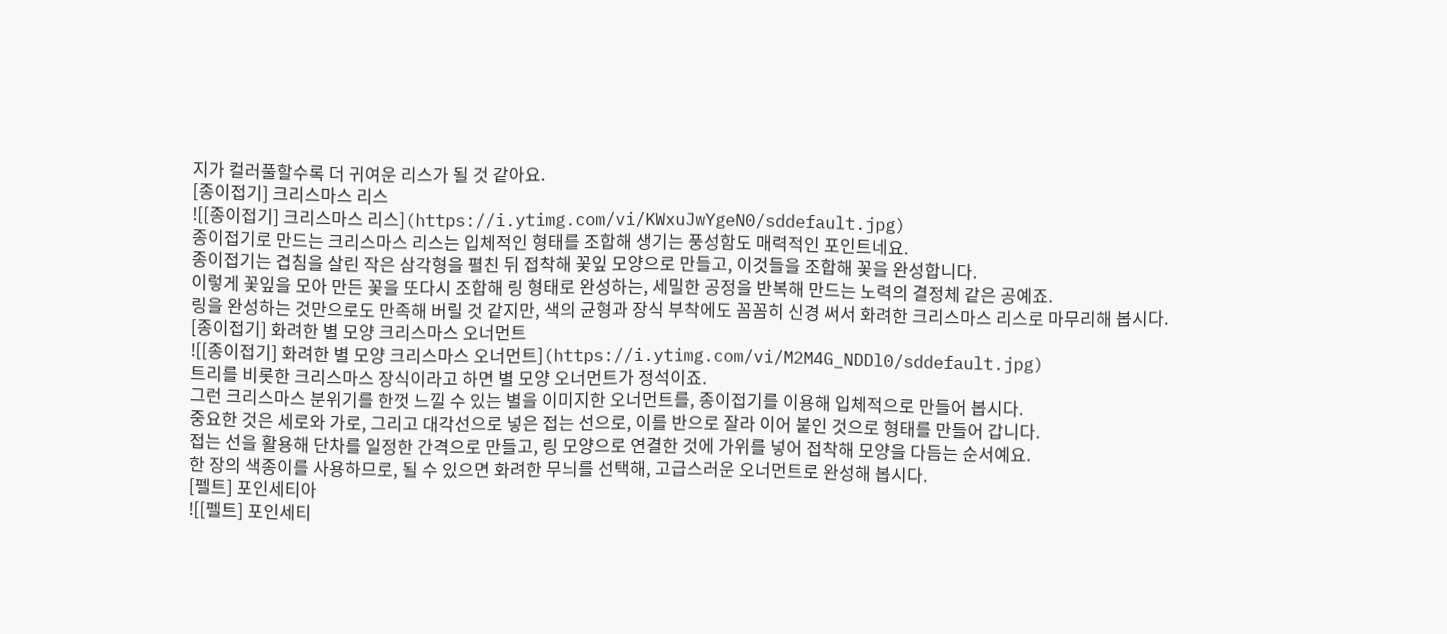지가 컬러풀할수록 더 귀여운 리스가 될 것 같아요.
[종이접기] 크리스마스 리스
![[종이접기] 크리스마스 리스](https://i.ytimg.com/vi/KWxuJwYgeN0/sddefault.jpg)
종이접기로 만드는 크리스마스 리스는 입체적인 형태를 조합해 생기는 풍성함도 매력적인 포인트네요.
종이접기는 겹침을 살린 작은 삼각형을 펼친 뒤 접착해 꽃잎 모양으로 만들고, 이것들을 조합해 꽃을 완성합니다.
이렇게 꽃잎을 모아 만든 꽃을 또다시 조합해 링 형태로 완성하는, 세밀한 공정을 반복해 만드는 노력의 결정체 같은 공예죠.
링을 완성하는 것만으로도 만족해 버릴 것 같지만, 색의 균형과 장식 부착에도 꼼꼼히 신경 써서 화려한 크리스마스 리스로 마무리해 봅시다.
[종이접기] 화려한 별 모양 크리스마스 오너먼트
![[종이접기] 화려한 별 모양 크리스마스 오너먼트](https://i.ytimg.com/vi/M2M4G_NDDl0/sddefault.jpg)
트리를 비롯한 크리스마스 장식이라고 하면 별 모양 오너먼트가 정석이죠.
그런 크리스마스 분위기를 한껏 느낄 수 있는 별을 이미지한 오너먼트를, 종이접기를 이용해 입체적으로 만들어 봅시다.
중요한 것은 세로와 가로, 그리고 대각선으로 넣은 접는 선으로, 이를 반으로 잘라 이어 붙인 것으로 형태를 만들어 갑니다.
접는 선을 활용해 단차를 일정한 간격으로 만들고, 링 모양으로 연결한 것에 가위를 넣어 접착해 모양을 다듬는 순서예요.
한 장의 색종이를 사용하므로, 될 수 있으면 화려한 무늬를 선택해, 고급스러운 오너먼트로 완성해 봅시다.
[펠트] 포인세티아
![[펠트] 포인세티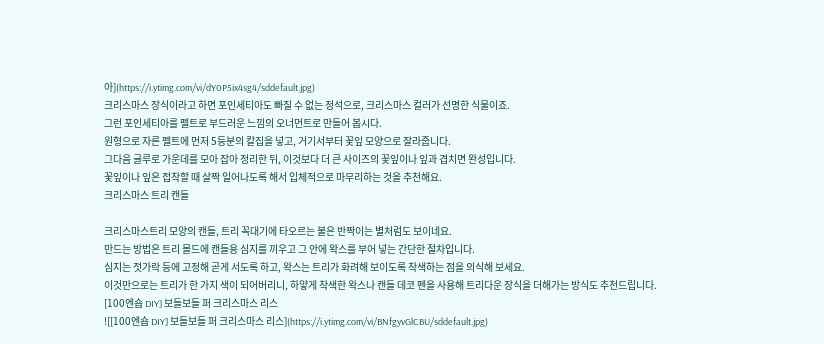아](https://i.ytimg.com/vi/dY0P5ix4sg4/sddefault.jpg)
크리스마스 장식이라고 하면 포인세티아도 빠질 수 없는 정석으로, 크리스마스 컬러가 선명한 식물이죠.
그런 포인세티아를 펠트로 부드러운 느낌의 오너먼트로 만들어 봅시다.
원형으로 자른 펠트에 먼저 5등분의 칼집을 넣고, 거기서부터 꽃잎 모양으로 잘라줍니다.
그다음 글루로 가운데를 모아 잡아 정리한 뒤, 이것보다 더 큰 사이즈의 꽃잎이나 잎과 겹치면 완성입니다.
꽃잎이나 잎은 접착할 때 살짝 일어나도록 해서 입체적으로 마무리하는 것을 추천해요.
크리스마스 트리 캔들

크리스마스트리 모양의 캔들, 트리 꼭대기에 타오르는 불은 반짝이는 별처럼도 보이네요.
만드는 방법은 트리 몰드에 캔들용 심지를 끼우고 그 안에 왁스를 부어 넣는 간단한 절차입니다.
심지는 젓가락 등에 고정해 곧게 서도록 하고, 왁스는 트리가 화려해 보이도록 착색하는 점을 의식해 보세요.
이것만으로는 트리가 한 가지 색이 되어버리니, 하얗게 착색한 왁스나 캔들 데코 펜을 사용해 트리다운 장식을 더해가는 방식도 추천드립니다.
[100엔숍 DIY] 보들보들 퍼 크리스마스 리스
![[100엔숍 DIY] 보들보들 퍼 크리스마스 리스](https://i.ytimg.com/vi/BNfgyvGlCBU/sddefault.jpg)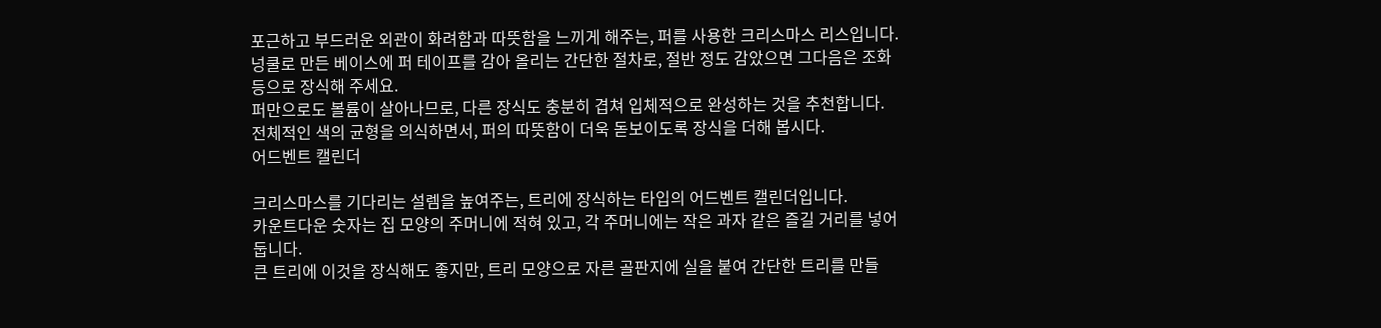포근하고 부드러운 외관이 화려함과 따뜻함을 느끼게 해주는, 퍼를 사용한 크리스마스 리스입니다.
넝쿨로 만든 베이스에 퍼 테이프를 감아 올리는 간단한 절차로, 절반 정도 감았으면 그다음은 조화 등으로 장식해 주세요.
퍼만으로도 볼륨이 살아나므로, 다른 장식도 충분히 겹쳐 입체적으로 완성하는 것을 추천합니다.
전체적인 색의 균형을 의식하면서, 퍼의 따뜻함이 더욱 돋보이도록 장식을 더해 봅시다.
어드벤트 캘린더

크리스마스를 기다리는 설렘을 높여주는, 트리에 장식하는 타입의 어드벤트 캘린더입니다.
카운트다운 숫자는 집 모양의 주머니에 적혀 있고, 각 주머니에는 작은 과자 같은 즐길 거리를 넣어 둡니다.
큰 트리에 이것을 장식해도 좋지만, 트리 모양으로 자른 골판지에 실을 붙여 간단한 트리를 만들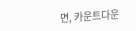면, 카운트다운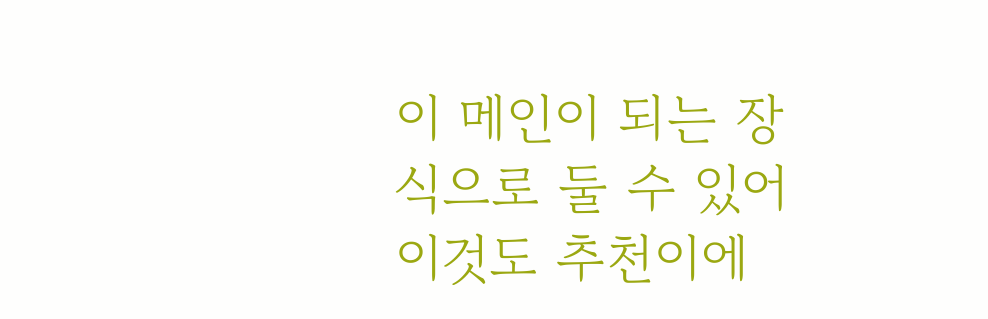이 메인이 되는 장식으로 둘 수 있어 이것도 추천이에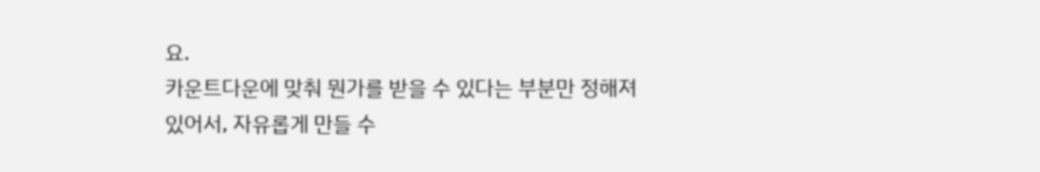요.
카운트다운에 맞춰 뭔가를 받을 수 있다는 부분만 정해져 있어서, 자유롭게 만들 수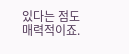있다는 점도 매력적이죠.